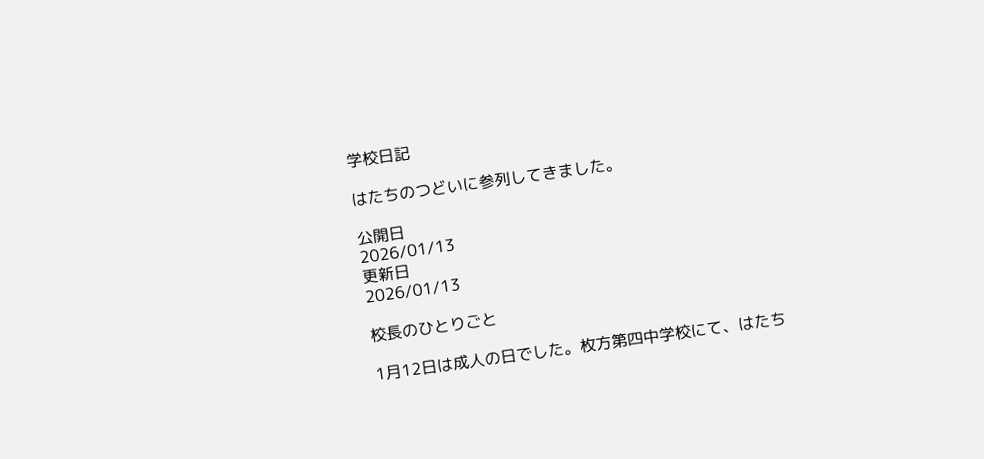学校日記

はたちのつどいに参列してきました。

公開日
2026/01/13
更新日
2026/01/13

校長のひとりごと

1月12日は成人の日でした。枚方第四中学校にて、はたち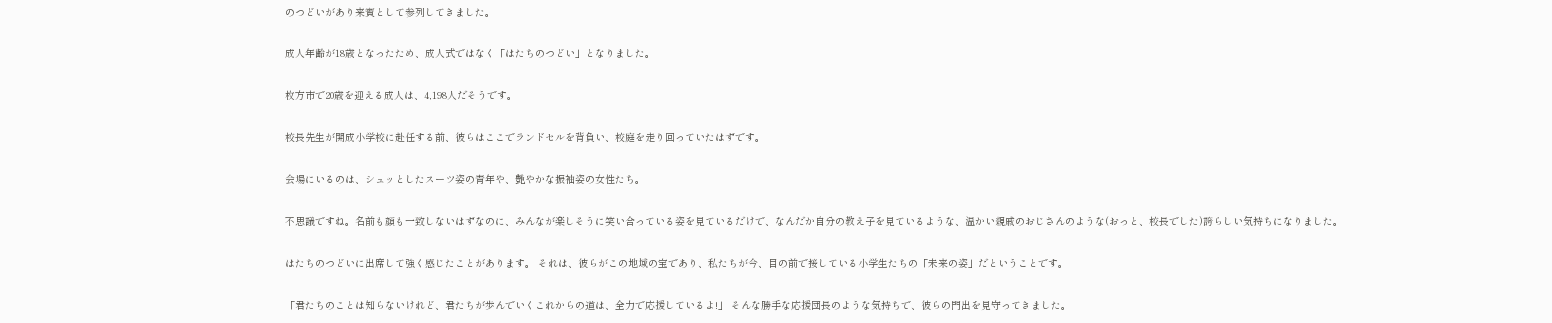のつどいがあり来賓として参列してきました。

成人年齢が18歳となったため、成人式ではなく「はたちのつどい」となりました。

枚方市で20歳を迎える成人は、4,198人だそうです。

校長先生が開成小学校に赴任する前、彼らはここでランドセルを背負い、校庭を走り回っていたはずです。

会場にいるのは、シュッとしたスーツ姿の青年や、艶やかな振袖姿の女性たち。

不思議ですね。名前も顔も一致しないはずなのに、みんなが楽しそうに笑い合っている姿を見ているだけで、なんだか自分の教え子を見ているような、温かい親戚のおじさんのような(おっと、校長でした)誇らしい気持ちになりました。

はたちのつどいに出席して強く感じたことがあります。 それは、彼らがこの地域の宝であり、私たちが今、目の前で接している小学生たちの「未来の姿」だということです。

「君たちのことは知らないけれど、君たちが歩んでいくこれからの道は、全力で応援しているよ!」 そんな勝手な応援団長のような気持ちで、彼らの門出を見守ってきました。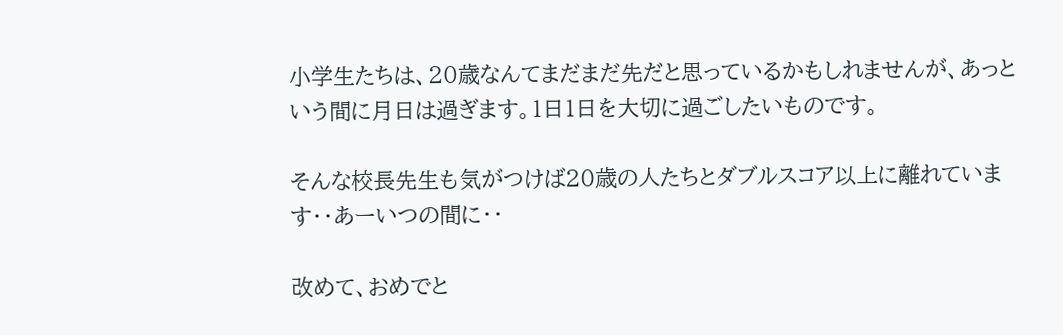小学生たちは、20歳なんてまだまだ先だと思っているかもしれませんが、あっという間に月日は過ぎます。1日1日を大切に過ごしたいものです。

そんな校長先生も気がつけば20歳の人たちとダブルスコア以上に離れています・・あーいつの間に・・

改めて、おめでと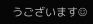うございます☺